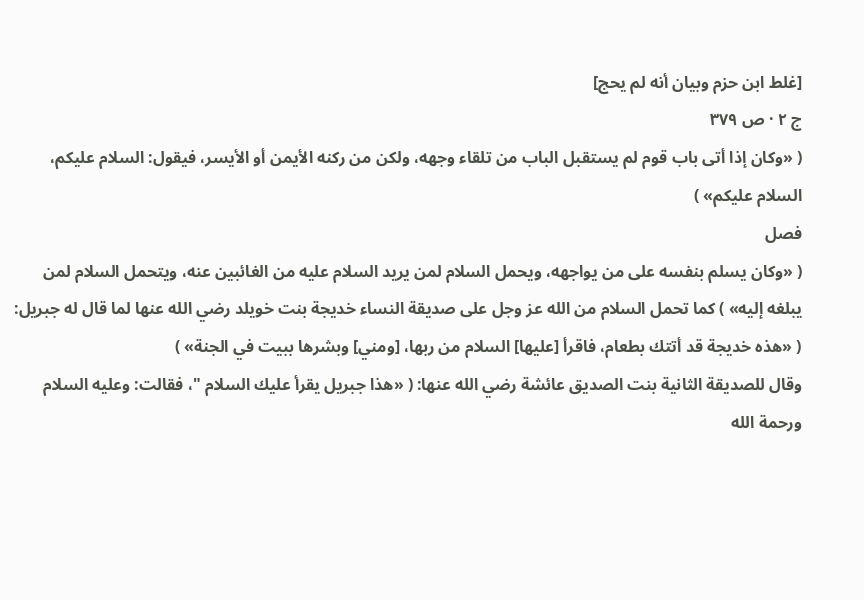[غلط ابن حزم وبيان أنه لم يحج]
ج ٢ · ص ٣٧٩
( «وكان إذا أتى باب قوم لم يستقبل الباب من تلقاء وجهه، ولكن من ركنه الأيمن أو الأيسر، فيقول: السلام عليكم، السلام عليكم» )
فصل
( «وكان يسلم بنفسه على من يواجهه، ويحمل السلام لمن يريد السلام عليه من الغائبين عنه، ويتحمل السلام لمن يبلغه إليه» ) كما تحمل السلام من الله عز وجل على صديقة النساء خديجة بنت خويلد رضي الله عنها لما قال له جبريل: ( «هذه خديجة قد أتتك بطعام، فاقرأ [عليها] السلام من ربها، [ومني] وبشرها ببيت في الجنة» )
وقال للصديقة الثانية بنت الصديق عائشة رضي الله عنها: ( «هذا جبريل يقرأ عليك السلام "، فقالت: وعليه السلام ورحمة الله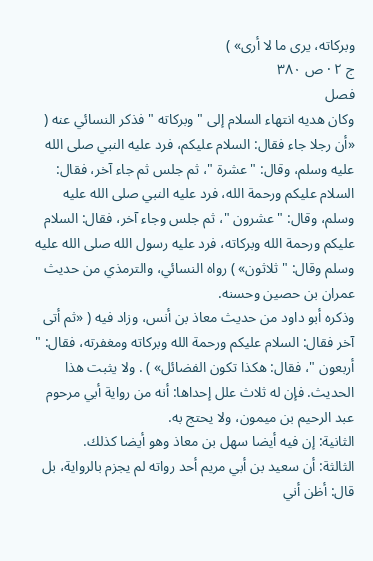وبركاته، يرى ما لا أرى» )
ج ٢ · ص ٣٨٠
فصل
وكان هديه انتهاء السلام إلى " وبركاته " فذكر النسائي عنه ( «أن رجلا جاء فقال: السلام عليكم، فرد عليه النبي صلى الله عليه وسلم، وقال: " عشرة "، ثم جلس ثم جاء آخر، فقال: السلام عليكم ورحمة الله، فرد عليه النبي صلى الله عليه وسلم، وقال: " عشرون "، ثم جلس وجاء آخر، فقال: السلام عليكم ورحمة الله وبركاته، فرد عليه رسول الله صلى الله عليه وسلم وقال: " ثلاثون» ) رواه النسائي، والترمذي من حديث عمران بن حصين وحسنه.
وذكره أبو داود من حديث معاذ بن أنس، وزاد فيه ( «ثم أتى آخر فقال: السلام عليكم ورحمة الله وبركاته ومغفرته، فقال: " أربعون "، فقال: هكذا تكون الفضائل» ) . ولا يثبت هذا الحديث. فإن له ثلاث علل إحداها: أنه من رواية أبي مرحوم عبد الرحيم بن ميمون، ولا يحتج به.
الثانية: إن فيه أيضا سهل بن معاذ وهو أيضا كذلك.
الثالثة: أن سعيد بن أبي مريم أحد رواته لم يجزم بالرواية، بل قال: أظن أني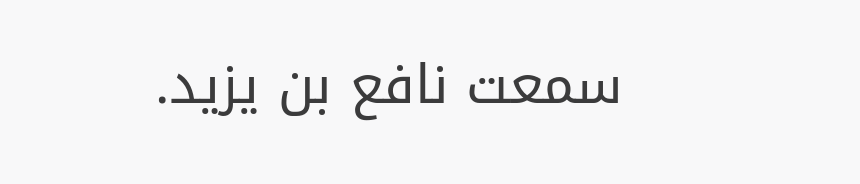سمعت نافع بن يزيد.